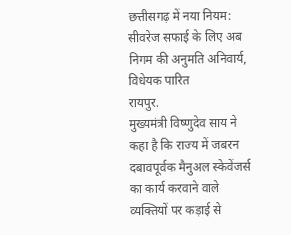छत्तीसगढ़ में नया नियम: सीवरेज सफाई के लिए अब निगम की अनुमति अनिवार्य, विधेयक पारित
रायपुर.
मुख्यमंत्री विष्णुदेव साय ने कहा है कि राज्य में जबरन दबावपूर्वक मैनुअल स्केवेंजर्स का कार्य करवाने वाले व्यक्तियों पर कड़ाई से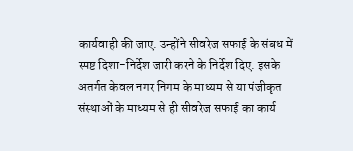कार्यवाही की जाए. उन्होंने सीवरेज सफाई के संबध में स्पष्ट दिशा-निर्देश जारी करने के निर्देश दिए. इसके अतर्गत केवल नगर निगम के माध्यम से या पंजीकृत संस्थाओं के माध्यम से ही सीवरेज सफाई का कार्य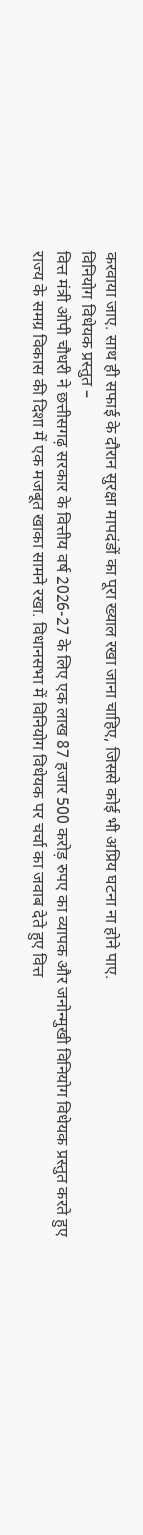करवाया जाए. साथ ही सफाई के दौरान सुरक्षा मापदंडों का पूरा ख्याल रखा जाना चाहिए, जिससे कोई भी अप्रिय घटना ना होने पाए.
विनियोग विधेयक प्रस्तुत –
वित्त मंत्री ओपी चौधरी ने छत्तीसगढ़ सरकार के वित्तीय वर्ष 2026-27 के लिए एक लाख 87 हजार 500 करोड़ रुपए का व्यापक और जनोन्मुखी विनियोग विधेयक प्रस्तुत करते हुए राज्य के समग्र विकास की दिशा में एक मजबूत खाका सामने रखा. विधानसभा में विनियोग विधेयक पर चर्चा का जवाब देते हुए वित्त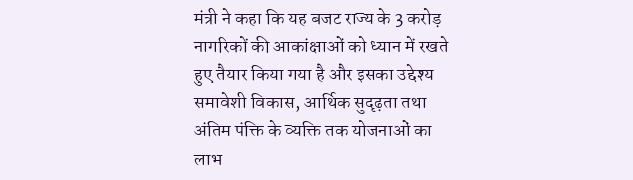मंत्री ने कहा कि यह बजट राज्य के 3 करोड़ नागरिकों की आकांक्षाओं को ध्यान में रखते हुए तैयार किया गया है और इसका उद्देश्य समावेशी विकास, आर्थिक सुदृढ़ता तथा अंतिम पंक्ति के व्यक्ति तक योजनाओं का लाभ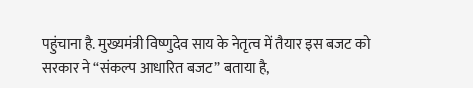पहुंचाना है. मुख्यमंत्री विष्णुदेव साय के नेतृत्व में तैयार इस बजट को सरकार ने “संकल्प आधारित बजट” बताया है,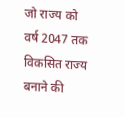जो राज्य को वर्ष 2047 तक विकसित राज्य बनाने की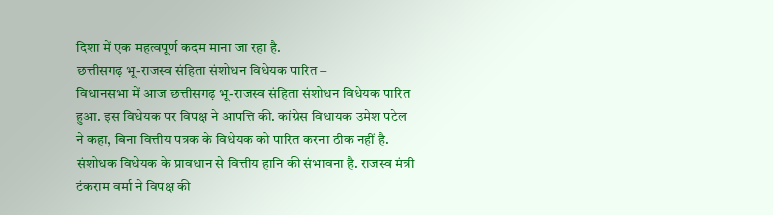दिशा में एक महत्वपूर्ण कदम माना जा रहा है.
छत्तीसगढ़ भू-राजस्व संहिता संशोधन विधेयक पारित –
विधानसभा में आज छत्तीसगढ़ भू-राजस्व संहिता संशोधन विधेयक पारित हुआ. इस विधेयक पर विपक्ष ने आपत्ति की. कांग्रेस विधायक उमेश पटेल ने कहा, बिना वित्तीय पत्रक के विधेयक को पारित करना ठीक नहीं है. संशोधक विधेयक के प्रावधान से वित्तीय हानि की संभावना है. राजस्व मंत्री टंकराम वर्मा ने विपक्ष की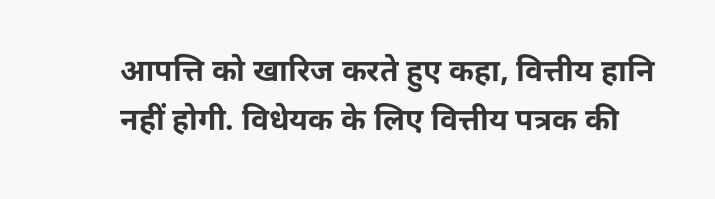आपत्ति को खारिज करते हुए कहा, वित्तीय हानि नहीं होगी. विधेयक के लिए वित्तीय पत्रक की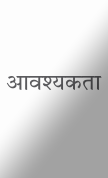आवश्यकता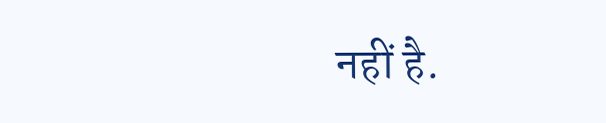नहीं है.